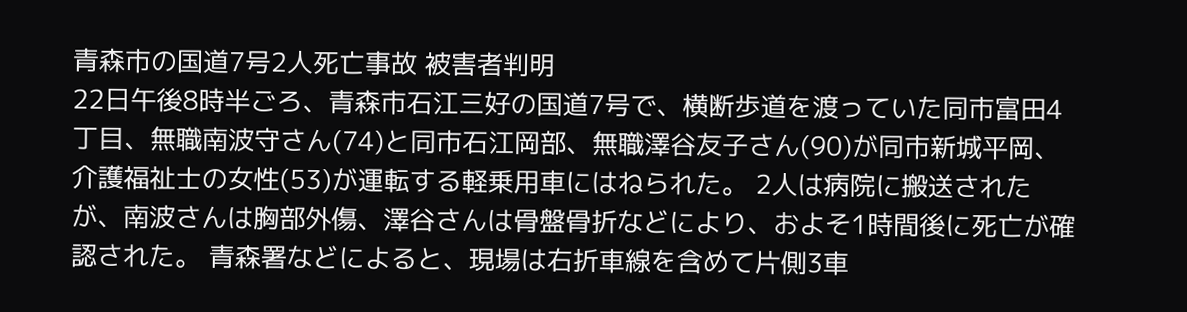青森市の国道7号2人死亡事故 被害者判明
22日午後8時半ごろ、青森市石江三好の国道7号で、横断歩道を渡っていた同市富田4丁目、無職南波守さん(74)と同市石江岡部、無職澤谷友子さん(90)が同市新城平岡、介護福祉士の女性(53)が運転する軽乗用車にはねられた。 2人は病院に搬送されたが、南波さんは胸部外傷、澤谷さんは骨盤骨折などにより、およそ1時間後に死亡が確認された。 青森署などによると、現場は右折車線を含めて片側3車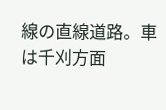線の直線道路。車は千刈方面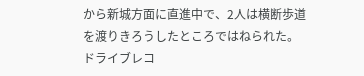から新城方面に直進中で、2人は横断歩道を渡りきろうしたところではねられた。 ドライブレコ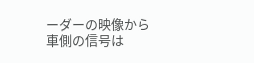ーダーの映像から車側の信号は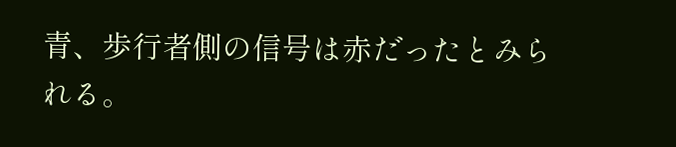青、歩行者側の信号は赤だったとみられる。